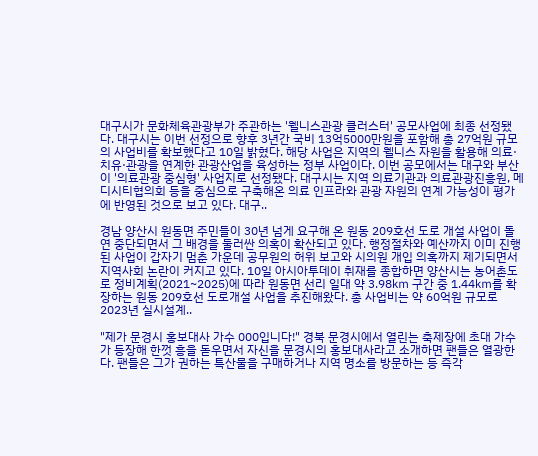대구시가 문화체육관광부가 주관하는 '웰니스관광 클러스터' 공모사업에 최종 선정됐다. 대구시는 이번 선정으로 향후 3년간 국비 13억5000만원을 포함해 총 27억원 규모의 사업비를 확보했다고 10일 밝혔다. 해당 사업은 지역의 웰니스 자원을 활용해 의료·치유·관광을 연계한 관광산업을 육성하는 정부 사업이다. 이번 공모에서는 대구와 부산이 '의료관광 중심형' 사업지로 선정됐다. 대구시는 지역 의료기관과 의료관광진흥원, 메디시티협의회 등을 중심으로 구축해온 의료 인프라와 관광 자원의 연계 가능성이 평가에 반영된 것으로 보고 있다. 대구..

경남 양산시 원동면 주민들이 30년 넘게 요구해 온 원동 209호선 도로 개설 사업이 돌연 중단되면서 그 배경을 둘러싼 의혹이 확산되고 있다. 행정절차와 예산까지 이미 진행된 사업이 갑자기 멈춘 가운데 공무원의 허위 보고와 시의원 개입 의혹까지 제기되면서 지역사회 논란이 커지고 있다. 10일 아시아투데이 취재를 종합하면 양산시는 농어촌도로 정비계획(2021~2025)에 따라 원동면 선리 일대 약 3.98㎞ 구간 중 1.44㎞를 확장하는 원동 209호선 도로개설 사업을 추진해왔다. 총 사업비는 약 60억원 규모로 2023년 실시설계..

"제가 문경시 홍보대사 가수 000입니다!" 경북 문경시에서 열린는 축제장에 초대 가수가 등장해 한껏 흥을 돋우면서 자신을 문경시의 홍보대사라고 소개하면 팬들은 열광한다. 팬들은 그가 권하는 특산물을 구매하거나 지역 명소를 방문하는 등 즉각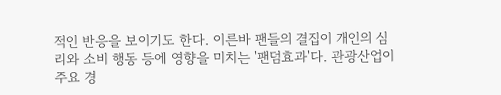적인 반응을 보이기도 한다. 이른바 팬들의 결집이 개인의 심리와 소비 행동 등에 영향을 미치는 '팬덤효과'다. 관광산업이 주요 경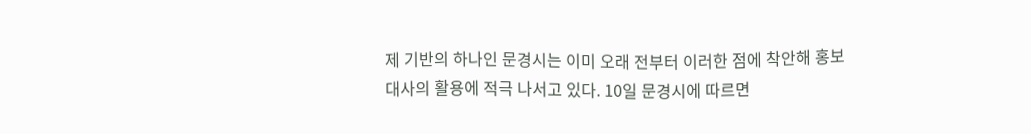제 기반의 하나인 문경시는 이미 오래 전부터 이러한 점에 착안해 홍보대사의 활용에 적극 나서고 있다. 10일 문경시에 따르면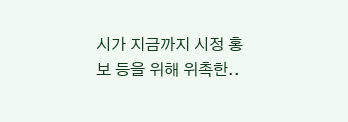시가 지금까지 시정 홍보 등을 위해 위촉한..